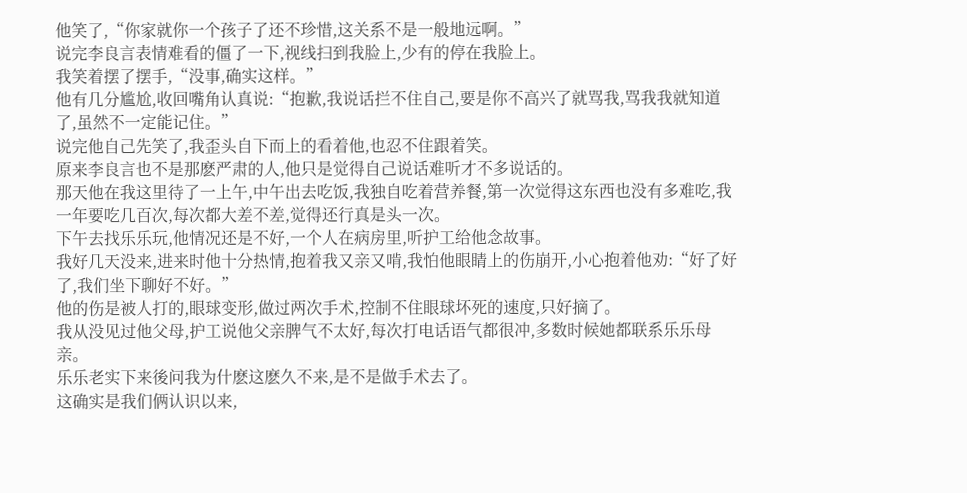他笑了,“你家就你一个孩子了还不珍惜,这关系不是一般地远啊。”
说完李良言表情难看的僵了一下,视线扫到我脸上,少有的停在我脸上。
我笑着摆了摆手,“没事,确实这样。”
他有几分尴尬,收回嘴角认真说:“抱歉,我说话拦不住自己,要是你不高兴了就骂我,骂我我就知道了,虽然不一定能记住。”
说完他自己先笑了,我歪头自下而上的看着他,也忍不住跟着笑。
原来李良言也不是那麽严肃的人,他只是觉得自己说话难听才不多说话的。
那天他在我这里待了一上午,中午出去吃饭,我独自吃着营养餐,第一次觉得这东西也没有多难吃,我一年要吃几百次,每次都大差不差,觉得还行真是头一次。
下午去找乐乐玩,他情况还是不好,一个人在病房里,听护工给他念故事。
我好几天没来,进来时他十分热情,抱着我又亲又啃,我怕他眼睛上的伤崩开,小心抱着他劝:“好了好了,我们坐下聊好不好。”
他的伤是被人打的,眼球变形,做过两次手术,控制不住眼球坏死的速度,只好摘了。
我从没见过他父母,护工说他父亲脾气不太好,每次打电话语气都很冲,多数时候她都联系乐乐母亲。
乐乐老实下来後问我为什麽这麽久不来,是不是做手术去了。
这确实是我们俩认识以来,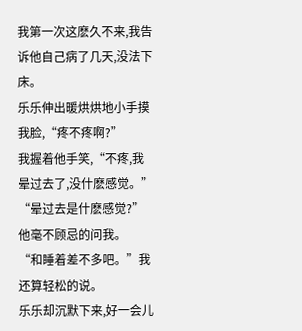我第一次这麽久不来,我告诉他自己病了几天,没法下床。
乐乐伸出暖烘烘地小手摸我脸,“疼不疼啊?”
我握着他手笑,“不疼,我晕过去了,没什麽感觉。”
“晕过去是什麽感觉?”他毫不顾忌的问我。
“和睡着差不多吧。”我还算轻松的说。
乐乐却沉默下来,好一会儿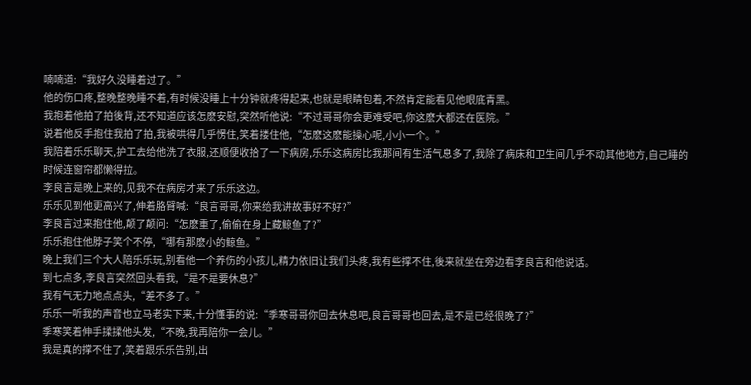喃喃道:“我好久没睡着过了。”
他的伤口疼,整晚整晚睡不着,有时候没睡上十分钟就疼得起来,也就是眼睛包着,不然肯定能看见他眼底青黑。
我抱着他拍了拍後背,还不知道应该怎麽安慰,突然听他说:“不过哥哥你会更难受吧,你这麽大都还在医院。”
说着他反手抱住我拍了拍,我被哄得几乎愣住,笑着搂住他,“怎麽这麽能操心呢,小小一个。”
我陪着乐乐聊天,护工去给他洗了衣服,还顺便收拾了一下病房,乐乐这病房比我那间有生活气息多了,我除了病床和卫生间几乎不动其他地方,自己睡的时候连窗帘都懒得拉。
李良言是晚上来的,见我不在病房才来了乐乐这边。
乐乐见到他更高兴了,伸着胳臂喊:“良言哥哥,你来给我讲故事好不好?”
李良言过来抱住他,颠了颠问:“怎麽重了,偷偷在身上藏鲸鱼了?”
乐乐抱住他脖子笑个不停,“哪有那麽小的鲸鱼。”
晚上我们三个大人陪乐乐玩,别看他一个养伤的小孩儿,精力依旧让我们头疼,我有些撑不住,後来就坐在旁边看李良言和他说话。
到七点多,李良言突然回头看我,“是不是要休息?”
我有气无力地点点头,“差不多了。”
乐乐一听我的声音也立马老实下来,十分懂事的说:“季寒哥哥你回去休息吧,良言哥哥也回去,是不是已经很晚了?”
季寒笑着伸手揉揉他头发,“不晚,我再陪你一会儿。”
我是真的撑不住了,笑着跟乐乐告别,出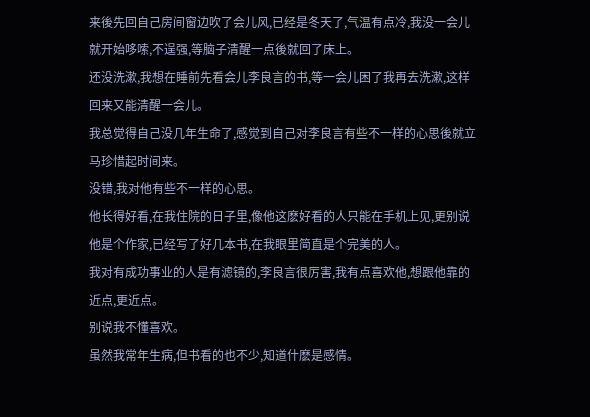来後先回自己房间窗边吹了会儿风,已经是冬天了,气温有点冷,我没一会儿就开始哆嗦,不逞强,等脑子清醒一点後就回了床上。
还没洗漱,我想在睡前先看会儿李良言的书,等一会儿困了我再去洗漱,这样回来又能清醒一会儿。
我总觉得自己没几年生命了,感觉到自己对李良言有些不一样的心思後就立马珍惜起时间来。
没错,我对他有些不一样的心思。
他长得好看,在我住院的日子里,像他这麽好看的人只能在手机上见,更别说他是个作家,已经写了好几本书,在我眼里简直是个完美的人。
我对有成功事业的人是有滤镜的,李良言很厉害,我有点喜欢他,想跟他靠的近点,更近点。
别说我不懂喜欢。
虽然我常年生病,但书看的也不少,知道什麽是感情。